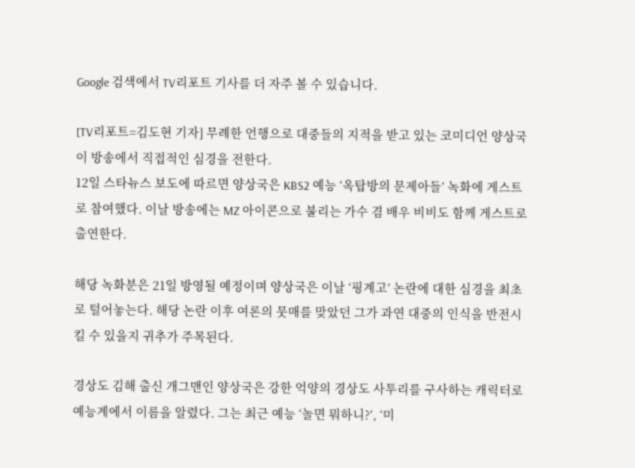Google 검색에서 TV리포트 기사를 더 자주 볼 수 있습니다.

[TV리포트=김도현 기자] 무례한 언행으로 대중들의 지적을 받고 있는 코미디언 양상국이 방송에서 직접적인 심경을 전한다.
12일 스타뉴스 보도에 따르면 양상국은 KBS2 예능 ‘옥탑방의 문제아들’ 녹화에 게스트로 참여했다. 이날 방송에는 MZ 아이콘으로 불리는 가수 겸 배우 비비도 함께 게스트로 출연한다.

해당 녹화분은 21일 방영될 예정이며 양상국은 이날 ‘핑계고’ 논란에 대한 심경을 최초로 털어놓는다. 해당 논란 이후 여론의 뭇매를 맞았던 그가 과연 대중의 인식을 반전시킬 수 있을지 귀추가 주목된다.

경상도 김해 출신 개그맨인 양상국은 강한 억양의 경상도 사투리를 구사하는 캐릭터로 예능계에서 이름을 알렸다. 그는 최근 예능 ‘놀면 뭐하니?’, ‘미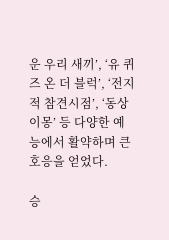운 우리 새끼’, ‘유 퀴즈 온 더 블럭’, ‘전지적 참견시점’, ‘동상이몽’ 등 다양한 예능에서 활약하며 큰 호응을 얻었다.

승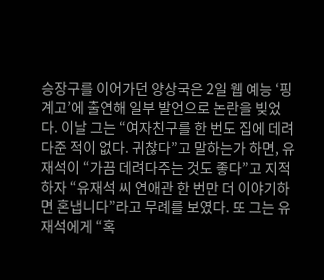승장구를 이어가던 양상국은 2일 웹 예능 ‘핑계고’에 출연해 일부 발언으로 논란을 빚었다. 이날 그는 “여자친구를 한 번도 집에 데려다준 적이 없다. 귀찮다”고 말하는가 하면, 유재석이 “가끔 데려다주는 것도 좋다”고 지적하자 “유재석 씨 연애관 한 번만 더 이야기하면 혼냅니다”라고 무례를 보였다. 또 그는 유재석에게 “혹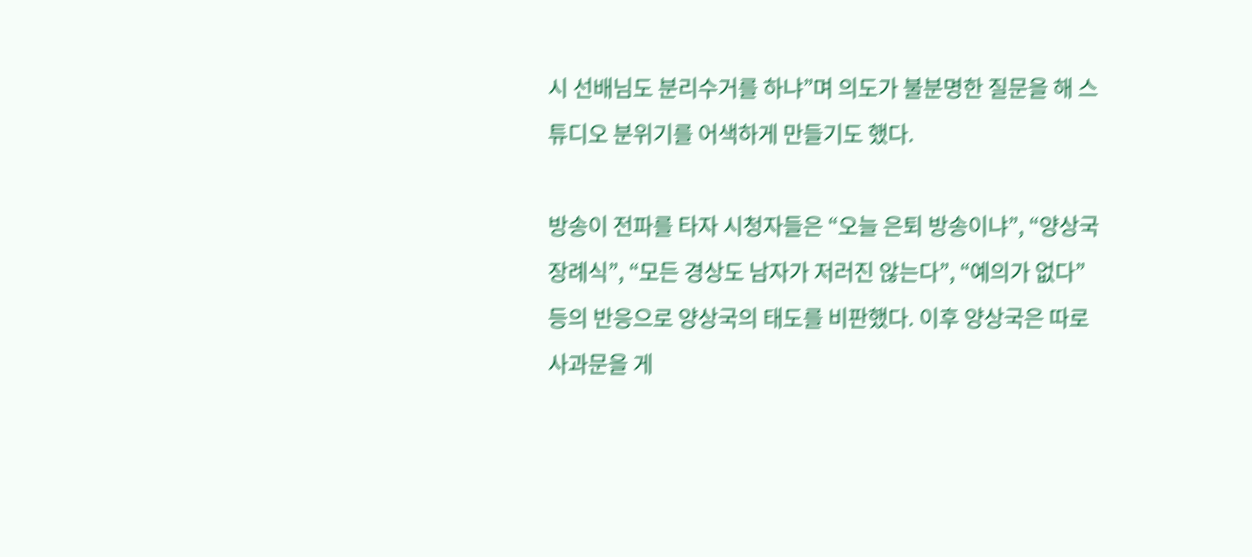시 선배님도 분리수거를 하냐”며 의도가 불분명한 질문을 해 스튜디오 분위기를 어색하게 만들기도 했다.

방송이 전파를 타자 시청자들은 “오늘 은퇴 방송이냐”, “양상국 장례식”, “모든 경상도 남자가 저러진 않는다”, “예의가 없다” 등의 반응으로 양상국의 태도를 비판했다. 이후 양상국은 따로 사과문을 게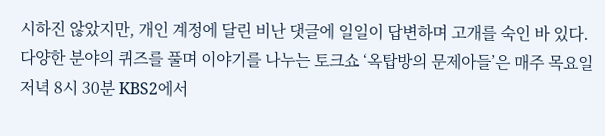시하진 않았지만, 개인 계정에 달린 비난 댓글에 일일이 답변하며 고개를 숙인 바 있다.
다양한 분야의 퀴즈를 풀며 이야기를 나누는 토크쇼 ‘옥탑방의 문제아들’은 매주 목요일 저녁 8시 30분 KBS2에서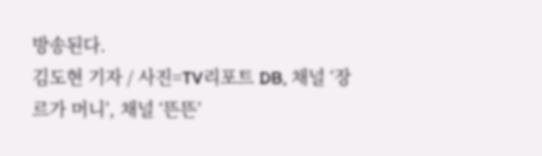방송된다.
김도현 기자 / 사진=TV리포트 DB, 채널 ‘장르가 머니’, 채널 ‘뜬뜬’